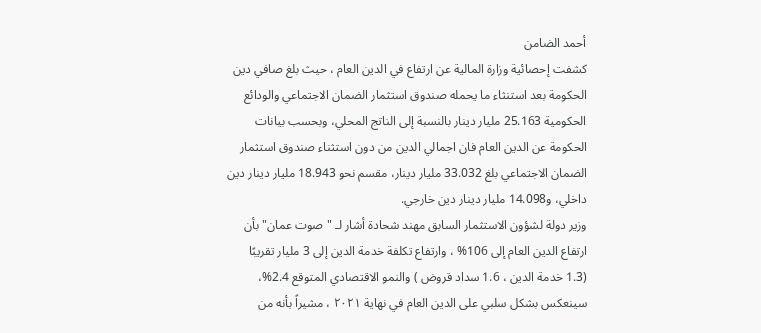أحمد الضامن
كشفت إحصائية وزارة المالية عن ارتفاع في الدين العام ، حيث بلغ صافي دين الحكومة بعد استنثاء ما يحمله صندوق استثمار الضمان الاجتماعي والودائع الحكومية 25.163 مليار دينار بالنسبة إلى الناتج المحلي، وبحسب بيانات الحكومة عن الدين العام فان اجمالي الدين من دون استثناء صندوق استثمار الضمان الاجتماعي بلغ 33.032 مليار دينار، مقسم نحو 18.943 مليار دينار دين داخلي، و14.098 مليار دينار دين خارجي.
وزير دولة لشؤون الاستثمار السابق مهند شحادة أشار لـ "صوت عمان" بأن ارتفاع الدين العام إلى 106% ، وارتفاع تكلفة خدمة الدين إلى 3 مليار تقريبًا (1.3 خدمة الدين ، 1.6 سداد قروض ) والنمو الاقتصادي المتوقع 2.4%، سينعكس بشكل سلبي على الدين العام في نهاية ٢٠٢١ ، مشيراً بأنه من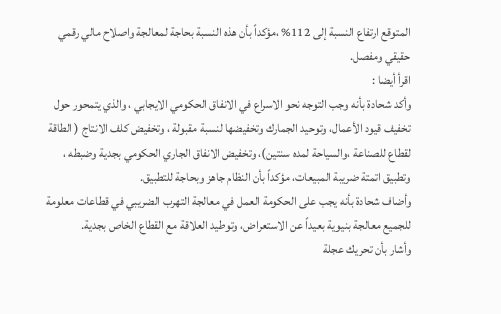المتوقع ارتفاع النسبة إلى 112% ،مؤكداً بأن هذه النسبة بحاجة لمعالجة واصلاح مالي رقمي حقيقي ومفصل.
اقرأ أيضا :
وأكد شحادة بأنه وجب التوجه نحو الاسراع في الانفاق الحكومي الايجابي ، والذي يتمحور حول تخفيف قيود الأعمال، وتوحيد الجمارك وتخفيضها لنسبة مقبولة ، وتخفيض كلف الانتاج ( الطاقة لقطاع للصناعة ،والسياحة لمده سنتين)، وتخفيض الانفاق الجاري الحكومي بجدية وضبطه ، وتطبيق اتمتة ضريبة المبيعات، مؤكداً بأن النظام جاهز وبحاجة للتطبيق.
وأضاف شحادة بأنه يجب على الحكومة العمل في معالجة التهرب الضريبي في قطاعات معلومة للجميع معالجة بنيوية بعيداً عن الاستعراض، وتوطيد العلاقة مع القطاع الخاص بجدية.
وأشار بأن تحريك عجلة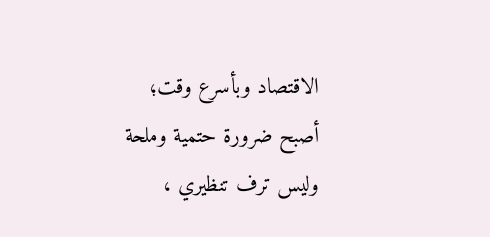الاقتصاد وبأسرع وقت؛ أصبح ضرورة حتمية وملحة وليس ترف تنظيري ،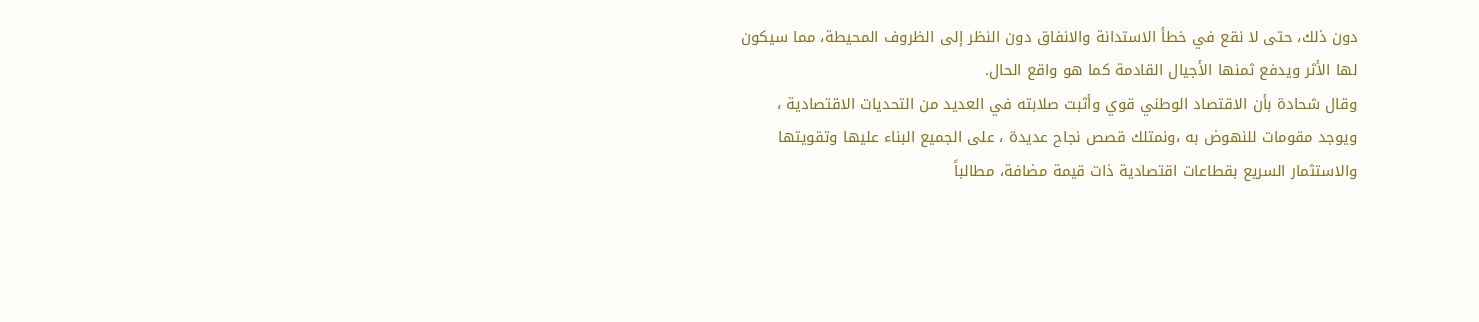دون ذلك، حتى لا نقع في خطأ الاستدانة والانفاق دون النظر إلى الظروف المحيطة، مما سيكون لها الأثر ويدفع ثمنها الأجيال القادمة كما هو واقع الحال.
وقال شحادة بأن الاقتصاد الوطني قوي وأثبت صلابته في العديد من التحديات الاقتصادية ، ويوجد مقومات للنهوض به ،ونمتلك قصص نجاح عديدة ، على الجميع البناء عليها وتقويتها والاستثمار السريع بقطاعات اقتصادية ذات قيمة مضافة، مطالباً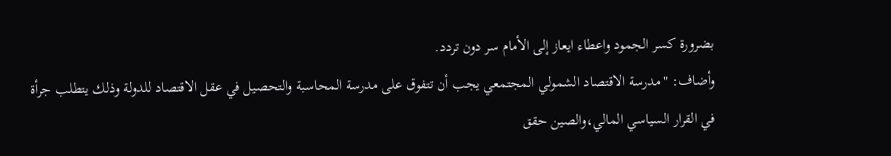بضرورة كسر الجمود واعطاء ايعاز إلى الأمام سر دون تردد.
وأضاف: "مدرسة الاقتصاد الشمولي المجتمعي يجب أن تتفوق على مدرسة المحاسبة والتحصيل في عقل الاقتصاد للدولة وذلك يتطلب جرأة في القرار السياسي المالي،والصين حقق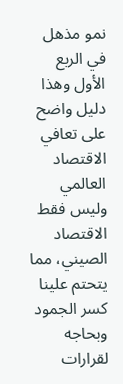نمو مذهل في الربع الأول وهذا دليل واضح على تعافي الاقتصاد العالمي وليس فقط الاقتصاد الصيني، مما يتحتم علينا كسر الجمود وبحاجه لقرارات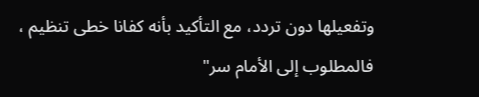وتفعيلها دون تردد، مع التأكيد بأنه كفانا خطى تنظيم ، فالمطلوب إلى الأمام سر"